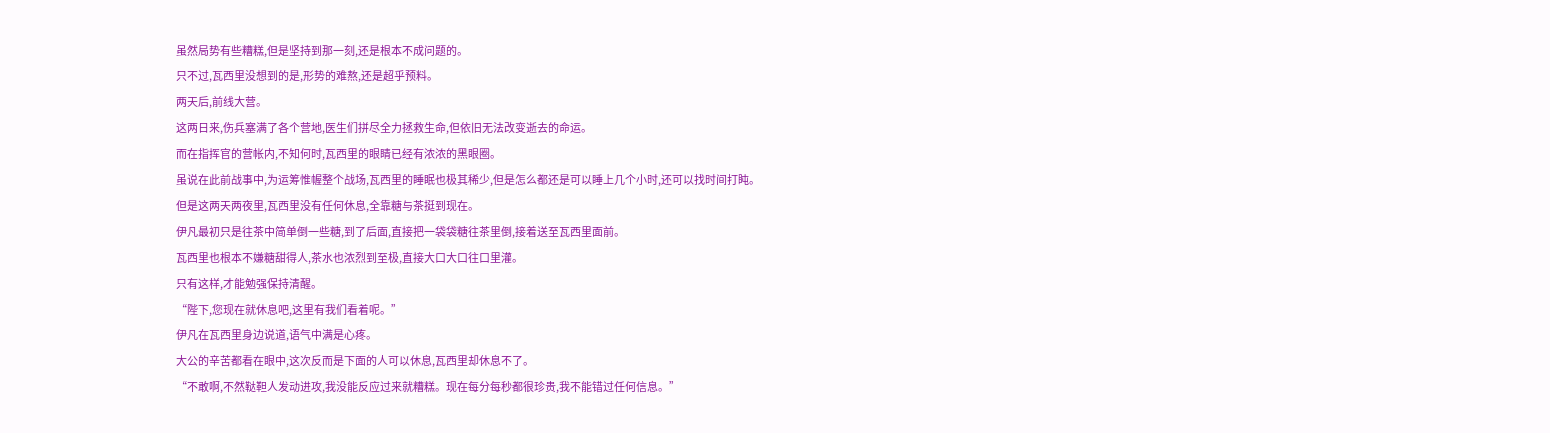虽然局势有些糟糕,但是坚持到那一刻,还是根本不成问题的。
只不过,瓦西里没想到的是,形势的难熬,还是超乎预料。
两天后,前线大营。
这两日来,伤兵塞满了各个营地,医生们拼尽全力拯救生命,但依旧无法改变逝去的命运。
而在指挥官的营帐内,不知何时,瓦西里的眼睛已经有浓浓的黑眼圈。
虽说在此前战事中,为运筹惟幄整个战场,瓦西里的睡眠也极其稀少,但是怎么都还是可以睡上几个小时,还可以找时间打盹。
但是这两天两夜里,瓦西里没有任何休息,全靠糖与茶挺到现在。
伊凡最初只是往茶中简单倒一些糖,到了后面,直接把一袋袋糖往茶里倒,接着送至瓦西里面前。
瓦西里也根本不嫌糖甜得人,茶水也浓烈到至极,直接大口大口往口里灌。
只有这样,才能勉强保持清醒。
“陛下,您现在就休息吧,这里有我们看着呢。”
伊凡在瓦西里身边说道,语气中满是心疼。
大公的辛苦都看在眼中,这次反而是下面的人可以休息,瓦西里却休息不了。
“不敢啊,不然鞑靼人发动进攻,我没能反应过来就糟糕。现在每分每秒都很珍贵,我不能错过任何信息。”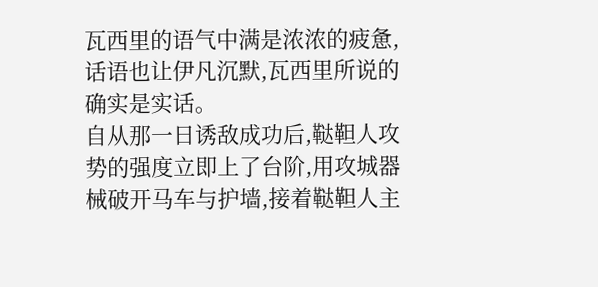瓦西里的语气中满是浓浓的疲惫,话语也让伊凡沉默,瓦西里所说的确实是实话。
自从那一日诱敌成功后,鞑靼人攻势的强度立即上了台阶,用攻城器械破开马车与护墙,接着鞑靼人主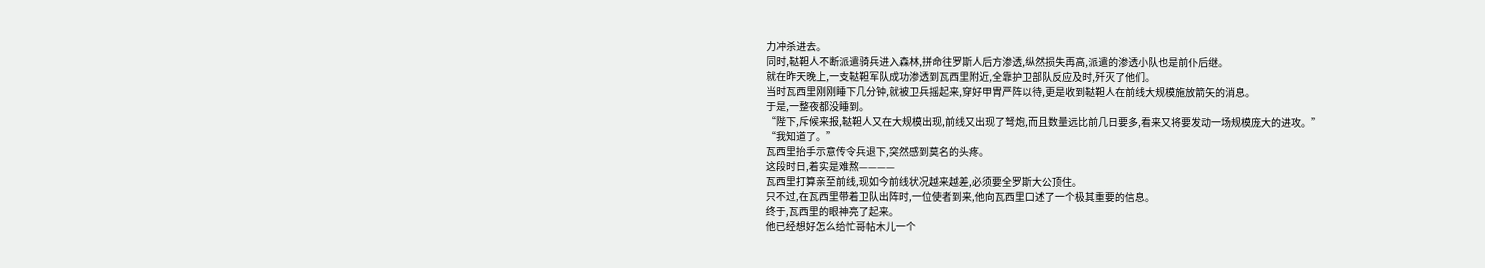力冲杀进去。
同时,鞑靼人不断派遣骑兵进入森林,拼命往罗斯人后方渗透,纵然损失再高,派遣的渗透小队也是前仆后继。
就在昨天晚上,一支鞑靼军队成功渗透到瓦西里附近,全靠护卫部队反应及时,歼灭了他们。
当时瓦西里刚刚睡下几分钟,就被卫兵摇起来,穿好甲胄严阵以待,更是收到鞑靼人在前线大规模施放箭矢的消息。
于是,一整夜都没睡到。
“陛下,斥候来报,鞑靼人又在大规模出现,前线又出现了弩炮,而且数量远比前几日要多,看来又将要发动一场规模庞大的进攻。”
“我知道了。”
瓦西里抬手示意传令兵退下,突然感到莫名的头疼。
这段时日,着实是难熬————
瓦西里打算亲至前线,现如今前线状况越来越差,必须要全罗斯大公顶住。
只不过,在瓦西里带着卫队出阵时,一位使者到来,他向瓦西里口述了一个极其重要的信息。
终于,瓦西里的眼神亮了起来。
他已经想好怎么给忙哥帖木儿一个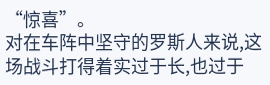“惊喜”。
对在车阵中坚守的罗斯人来说,这场战斗打得着实过于长,也过于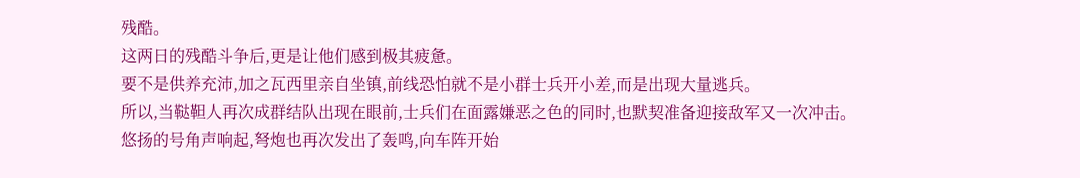残酷。
这两日的残酷斗争后,更是让他们感到极其疲惫。
要不是供养充沛,加之瓦西里亲自坐镇,前线恐怕就不是小群士兵开小差,而是出现大量逃兵。
所以,当鞑靼人再次成群结队出现在眼前,士兵们在面露嫌恶之色的同时,也默契准备迎接敌军又一次冲击。
悠扬的号角声响起,弩炮也再次发出了轰鸣,向车阵开始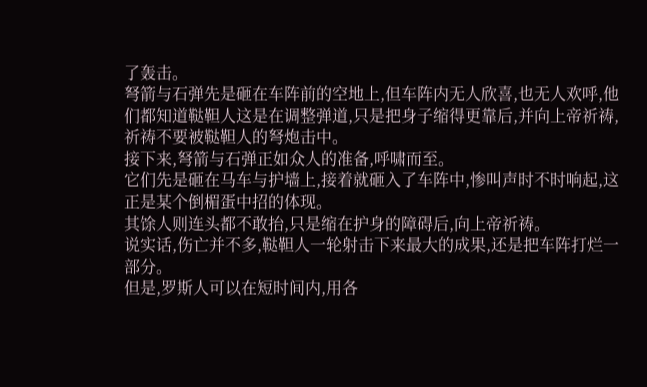了轰击。
弩箭与石弹先是砸在车阵前的空地上,但车阵内无人欣喜,也无人欢呼,他们都知道鞑靼人这是在调整弹道,只是把身子缩得更靠后,并向上帝祈祷,祈祷不要被鞑靼人的弩炮击中。
接下来,弩箭与石弹正如众人的准备,呼啸而至。
它们先是砸在马车与护墙上,接着就砸入了车阵中,惨叫声时不时响起,这正是某个倒楣蛋中招的体现。
其馀人则连头都不敢抬,只是缩在护身的障碍后,向上帝祈祷。
说实话,伤亡并不多,鞑靼人一轮射击下来最大的成果,还是把车阵打烂一部分。
但是,罗斯人可以在短时间内,用各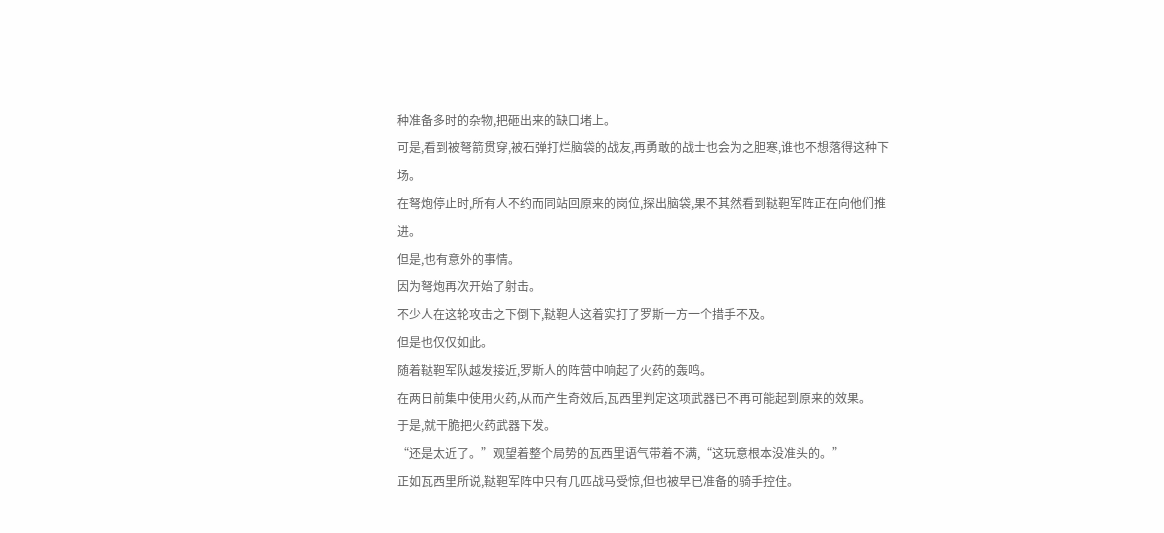种准备多时的杂物,把砸出来的缺口堵上。
可是,看到被弩箭贯穿,被石弹打烂脑袋的战友,再勇敢的战士也会为之胆寒,谁也不想落得这种下场。
在弩炮停止时,所有人不约而同站回原来的岗位,探出脑袋,果不其然看到鞑靼军阵正在向他们推进。
但是,也有意外的事情。
因为弩炮再次开始了射击。
不少人在这轮攻击之下倒下,鞑靼人这着实打了罗斯一方一个措手不及。
但是也仅仅如此。
随着鞑靼军队越发接近,罗斯人的阵营中响起了火药的轰鸣。
在两日前集中使用火药,从而产生奇效后,瓦西里判定这项武器已不再可能起到原来的效果。
于是,就干脆把火药武器下发。
“还是太近了。”观望着整个局势的瓦西里语气带着不满,“这玩意根本没准头的。”
正如瓦西里所说,鞑靼军阵中只有几匹战马受惊,但也被早已准备的骑手控住。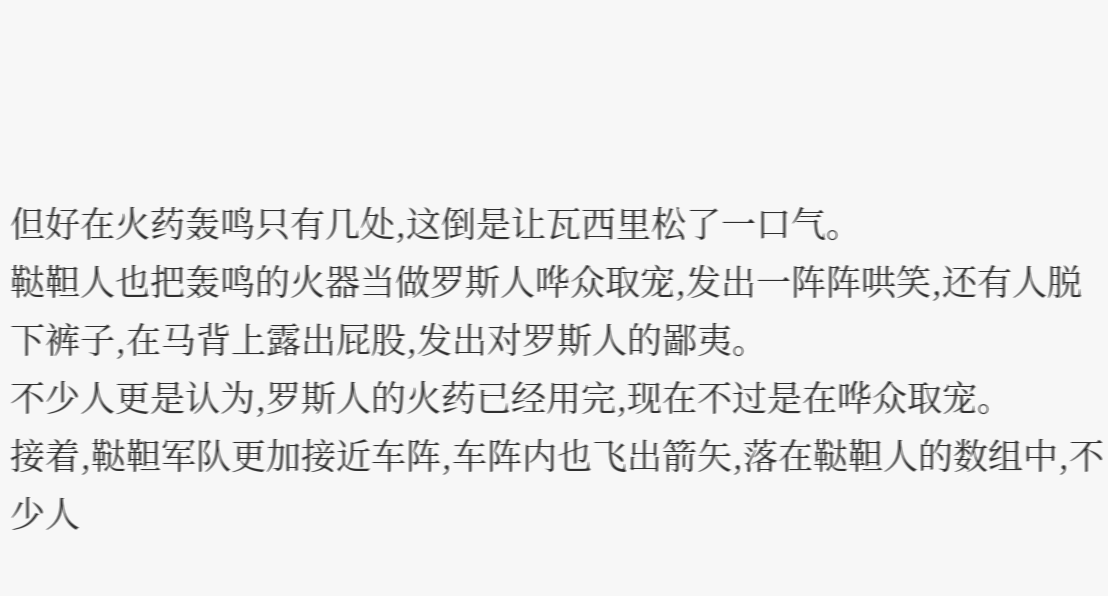但好在火药轰鸣只有几处,这倒是让瓦西里松了一口气。
鞑靼人也把轰鸣的火器当做罗斯人哗众取宠,发出一阵阵哄笑,还有人脱下裤子,在马背上露出屁股,发出对罗斯人的鄙夷。
不少人更是认为,罗斯人的火药已经用完,现在不过是在哗众取宠。
接着,鞑靼军队更加接近车阵,车阵内也飞出箭矢,落在鞑靼人的数组中,不少人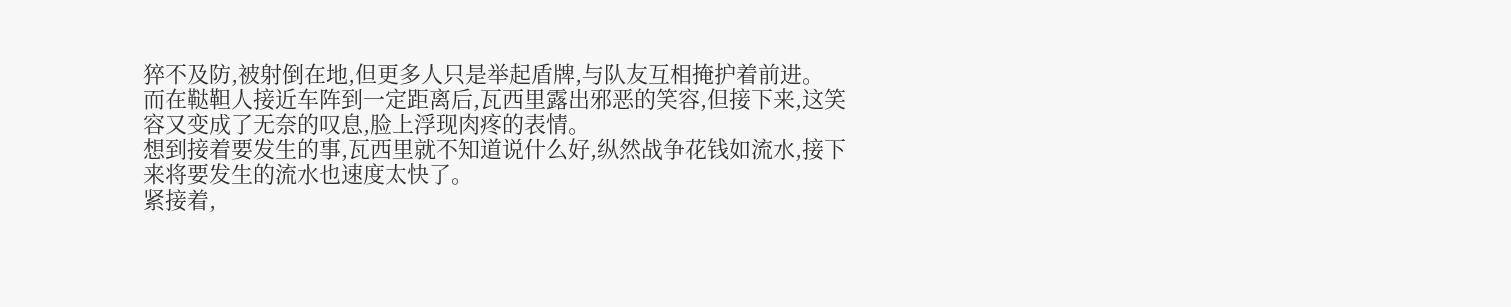猝不及防,被射倒在地,但更多人只是举起盾牌,与队友互相掩护着前进。
而在鞑靼人接近车阵到一定距离后,瓦西里露出邪恶的笑容,但接下来,这笑容又变成了无奈的叹息,脸上浮现肉疼的表情。
想到接着要发生的事,瓦西里就不知道说什么好,纵然战争花钱如流水,接下来将要发生的流水也速度太快了。
紧接着,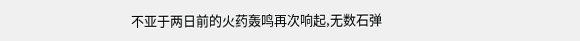不亚于两日前的火药轰鸣再次响起,无数石弹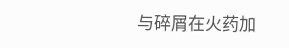与碎屑在火药加